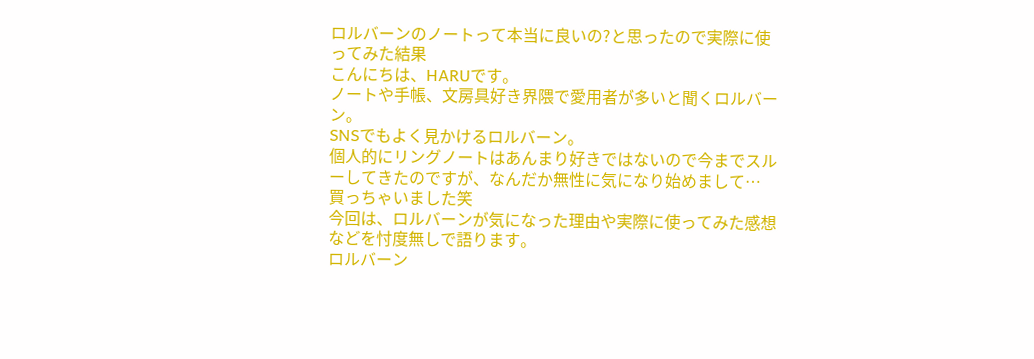ロルバーンのノートって本当に良いの?と思ったので実際に使ってみた結果
こんにちは、HARUです。
ノートや手帳、文房具好き界隈で愛用者が多いと聞くロルバーン。
SNSでもよく見かけるロルバーン。
個人的にリングノートはあんまり好きではないので今までスルーしてきたのですが、なんだか無性に気になり始めまして…
買っちゃいました笑
今回は、ロルバーンが気になった理由や実際に使ってみた感想などを忖度無しで語ります。
ロルバーン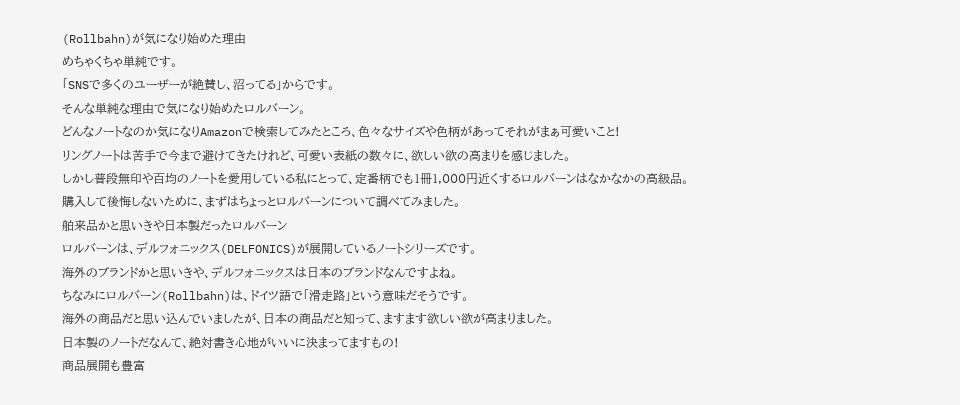(Rollbahn)が気になり始めた理由
めちゃくちゃ単純です。
「SNSで多くのユーザーが絶賛し、沼ってる」からです。
そんな単純な理由で気になり始めたロルバーン。
どんなノートなのか気になりAmazonで検索してみたところ、色々なサイズや色柄があってそれがまぁ可愛いこと!
リングノートは苦手で今まで避けてきたけれど、可愛い表紙の数々に、欲しい欲の高まりを感じました。
しかし普段無印や百均のノートを愛用している私にとって、定番柄でも1冊1,000円近くするロルバーンはなかなかの高級品。
購入して後悔しないために、まずはちょっとロルバーンについて調べてみました。
舶来品かと思いきや日本製だったロルバーン
ロルバーンは、デルフォニックス(DELFONICS)が展開しているノートシリーズです。
海外のブランドかと思いきや、デルフォニックスは日本のブランドなんですよね。
ちなみにロルバーン(Rollbahn)は、ドイツ語で「滑走路」という意味だそうです。
海外の商品だと思い込んでいましたが、日本の商品だと知って、ますます欲しい欲が高まりました。
日本製のノートだなんて、絶対書き心地がいいに決まってますもの!
商品展開も豊富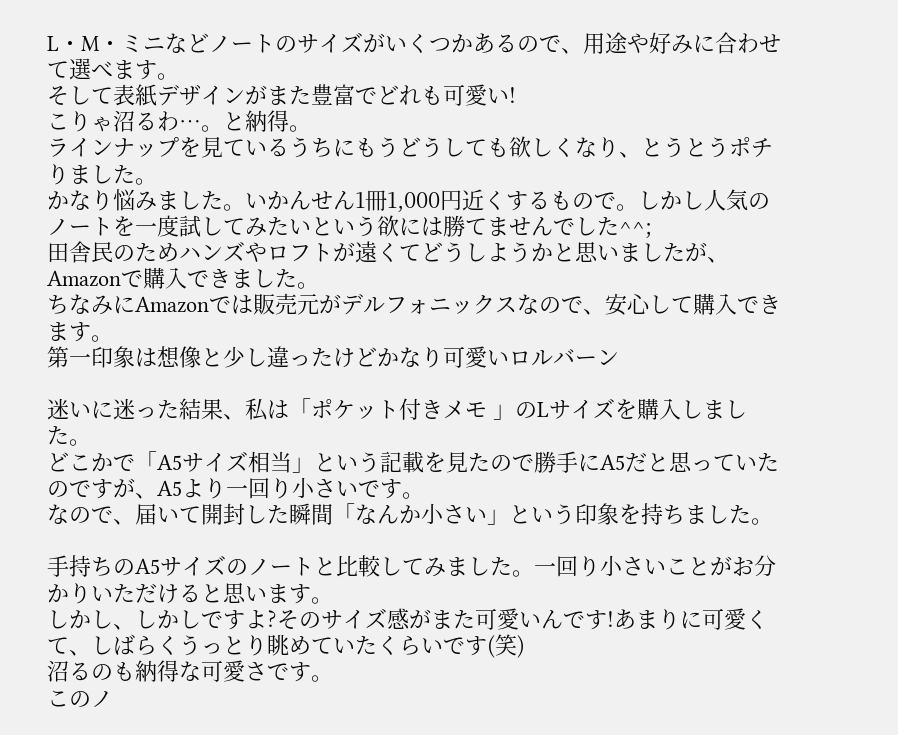L・M・ミニなどノートのサイズがいくつかあるので、用途や好みに合わせて選べます。
そして表紙デザインがまた豊富でどれも可愛い!
こりゃ沼るわ…。と納得。
ラインナップを見ているうちにもうどうしても欲しくなり、とうとうポチりました。
かなり悩みました。いかんせん1冊1,000円近くするもので。しかし人気のノートを一度試してみたいという欲には勝てませんでした^^;
田舎民のためハンズやロフトが遠くてどうしようかと思いましたが、Amazonで購入できました。
ちなみにAmazonでは販売元がデルフォニックスなので、安心して購入できます。
第一印象は想像と少し違ったけどかなり可愛いロルバーン

迷いに迷った結果、私は「ポケット付きメモ 」のLサイズを購入しました。
どこかで「A5サイズ相当」という記載を見たので勝手にA5だと思っていたのですが、A5より一回り小さいです。
なので、届いて開封した瞬間「なんか小さい」という印象を持ちました。

手持ちのA5サイズのノートと比較してみました。一回り小さいことがお分かりいただけると思います。
しかし、しかしですよ?そのサイズ感がまた可愛いんです!あまりに可愛くて、しばらくうっとり眺めていたくらいです(笑)
沼るのも納得な可愛さです。
このノ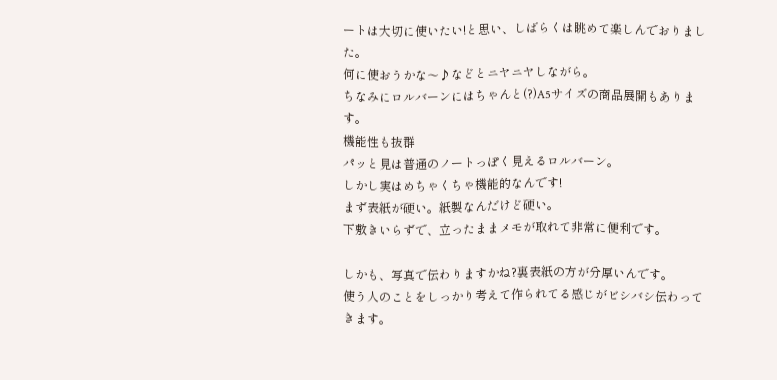ートは大切に使いたい!と思い、しばらくは眺めて楽しんでおりました。
何に使おうかな〜♪などとニヤニヤしながら。
ちなみにロルバーンにはちゃんと(?)A5サイズの商品展開もあります。
機能性も抜群
パッと見は普通のノートっぽく見えるロルバーン。
しかし実はめちゃくちゃ機能的なんです!
まず表紙が硬い。紙製なんだけど硬い。
下敷きいらずで、立ったままメモが取れて非常に便利です。

しかも、写真で伝わりますかね?裏表紙の方が分厚いんです。
使う人のことをしっかり考えて作られてる感じがビシバシ伝わってきます。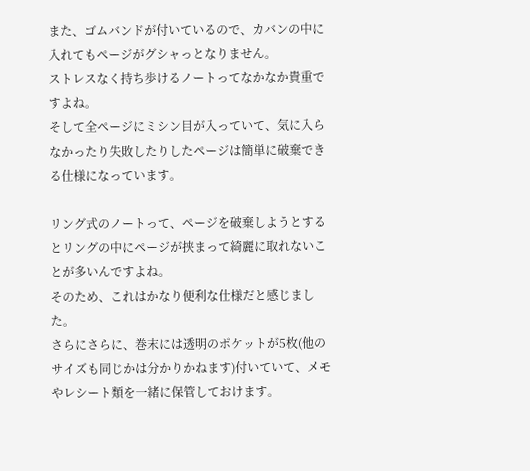また、ゴムバンドが付いているので、カバンの中に入れてもページがグシャっとなりません。
ストレスなく持ち歩けるノートってなかなか貴重ですよね。
そして全ページにミシン目が入っていて、気に入らなかったり失敗したりしたページは簡単に破棄できる仕様になっています。

リング式のノートって、ページを破棄しようとするとリングの中にページが挟まって綺麗に取れないことが多いんですよね。
そのため、これはかなり便利な仕様だと感じました。
さらにさらに、巻末には透明のポケットが5枚(他のサイズも同じかは分かりかねます)付いていて、メモやレシート類を一緒に保管しておけます。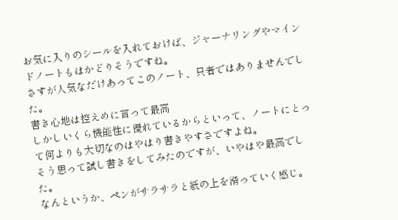お気に入りのシールを入れておけば、ジャーナリングやマインドノートもはかどりそうですね。
さすが人気なだけあってこのノート、只者ではありませんでした。
書き心地は控えめに言って最高
しかしいくら機能性に優れているからといって、ノートにとって何よりも大切なのはやはり書きやすさですよね。
そう思って試し書きをしてみたのですが、いやはや最高でした。
なんというか、ペンがサラサラと紙の上を滑っていく感じ。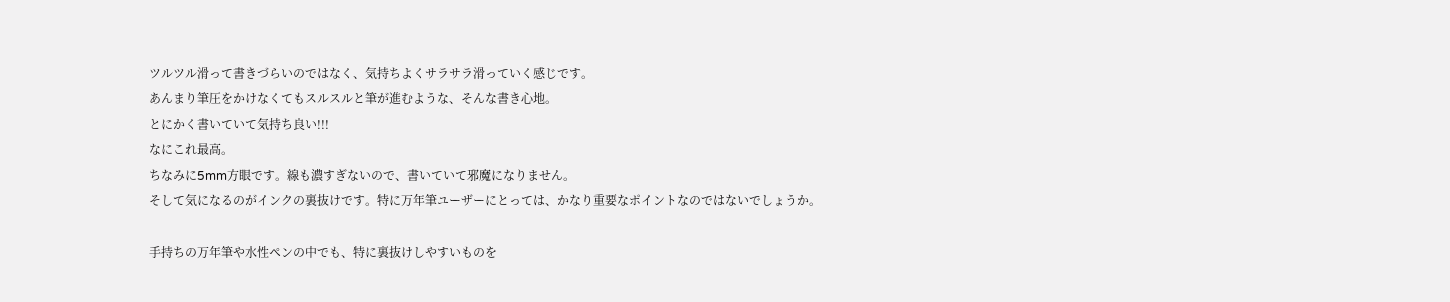ツルツル滑って書きづらいのではなく、気持ちよくサラサラ滑っていく感じです。
あんまり筆圧をかけなくてもスルスルと筆が進むような、そんな書き心地。
とにかく書いていて気持ち良い!!!
なにこれ最高。
ちなみに5mm方眼です。線も濃すぎないので、書いていて邪魔になりません。
そして気になるのがインクの裏抜けです。特に万年筆ユーザーにとっては、かなり重要なポイントなのではないでしょうか。

手持ちの万年筆や水性ペンの中でも、特に裏抜けしやすいものを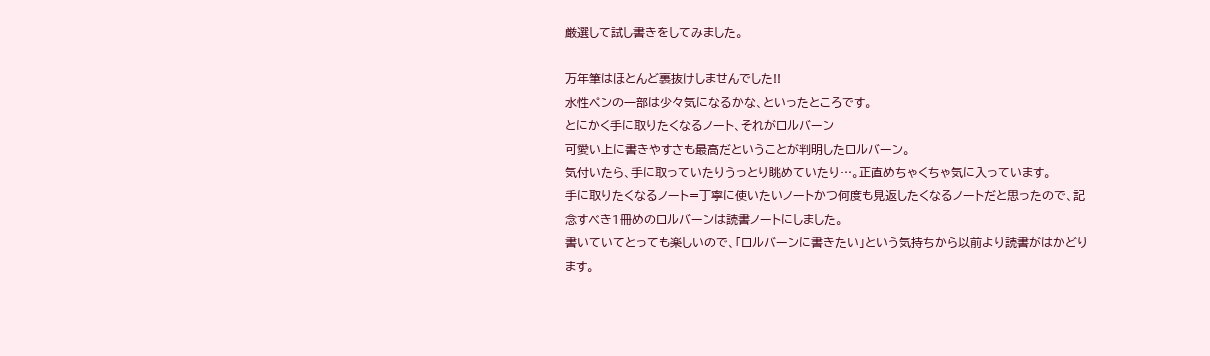厳選して試し書きをしてみました。

万年筆はほとんど裏抜けしませんでした!!
水性ペンの一部は少々気になるかな、といったところです。
とにかく手に取りたくなるノート、それがロルバーン
可愛い上に書きやすさも最高だということが判明したロルバーン。
気付いたら、手に取っていたりうっとり眺めていたり…。正直めちゃくちゃ気に入っています。
手に取りたくなるノート=丁寧に使いたいノートかつ何度も見返したくなるノートだと思ったので、記念すべき1冊めのロルバーンは読書ノートにしました。
書いていてとっても楽しいので、「ロルバーンに書きたい」という気持ちから以前より読書がはかどります。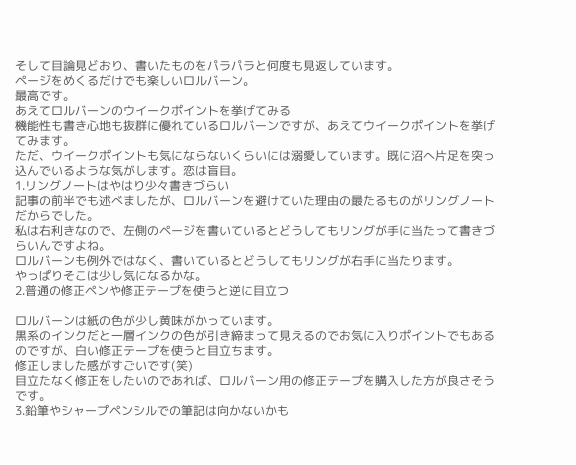そして目論見どおり、書いたものをパラパラと何度も見返しています。
ページをめくるだけでも楽しいロルバーン。
最高です。
あえてロルバーンのウイークポイントを挙げてみる
機能性も書き心地も抜群に優れているロルバーンですが、あえてウイークポイントを挙げてみます。
ただ、ウイークポイントも気にならないくらいには溺愛しています。既に沼へ片足を突っ込んでいるような気がします。恋は盲目。
1.リングノートはやはり少々書きづらい
記事の前半でも述べましたが、ロルバーンを避けていた理由の最たるものがリングノートだからでした。
私は右利きなので、左側のページを書いているとどうしてもリングが手に当たって書きづらいんですよね。
ロルバーンも例外ではなく、書いているとどうしてもリングが右手に当たります。
やっぱりそこは少し気になるかな。
2.普通の修正ペンや修正テープを使うと逆に目立つ

ロルバーンは紙の色が少し黄味がかっています。
黒系のインクだと一層インクの色が引き締まって見えるのでお気に入りポイントでもあるのですが、白い修正テープを使うと目立ちます。
修正しました感がすごいです(笑)
目立たなく修正をしたいのであれば、ロルバーン用の修正テープを購入した方が良さそうです。
3.鉛筆やシャープペンシルでの筆記は向かないかも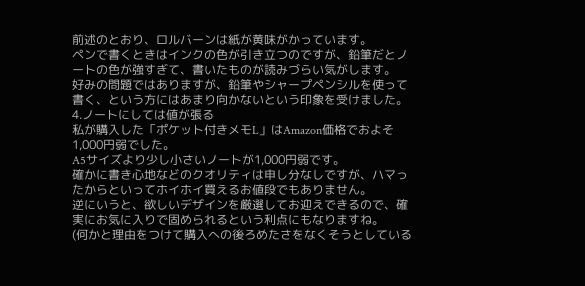前述のとおり、ロルバーンは紙が黄味がかっています。
ペンで書くときはインクの色が引き立つのですが、鉛筆だとノートの色が強すぎて、書いたものが読みづらい気がします。
好みの問題ではありますが、鉛筆やシャープペンシルを使って書く、という方にはあまり向かないという印象を受けました。
4.ノートにしては値が張る
私が購入した「ポケット付きメモL」はAmazon価格でおよそ1,000円弱でした。
A5サイズより少し小さいノートが1,000円弱です。
確かに書き心地などのクオリティは申し分なしですが、ハマったからといってホイホイ買えるお値段でもありません。
逆にいうと、欲しいデザインを厳選してお迎えできるので、確実にお気に入りで固められるという利点にもなりますね。
(何かと理由をつけて購入への後ろめたさをなくそうとしている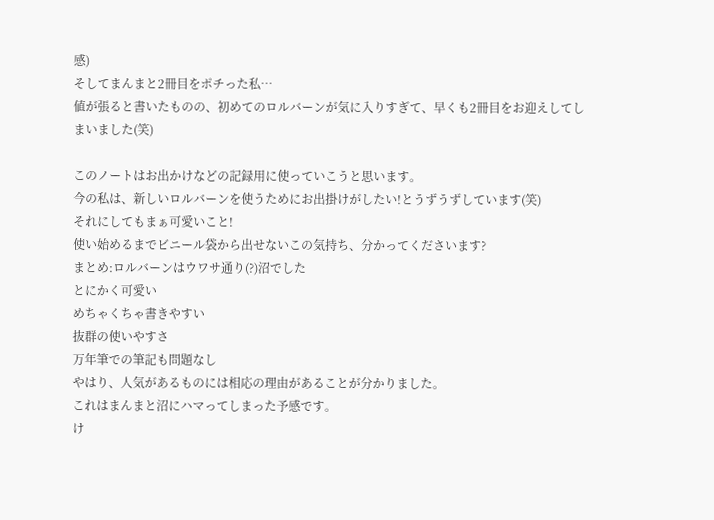感)
そしてまんまと2冊目をポチった私…
値が張ると書いたものの、初めてのロルバーンが気に入りすぎて、早くも2冊目をお迎えしてしまいました(笑)

このノートはお出かけなどの記録用に使っていこうと思います。
今の私は、新しいロルバーンを使うためにお出掛けがしたい!とうずうずしています(笑)
それにしてもまぁ可愛いこと!
使い始めるまでビニール袋から出せないこの気持ち、分かってくださいます?
まとめ:ロルバーンはウワサ通り(?)沼でした
とにかく可愛い
めちゃくちゃ書きやすい
抜群の使いやすさ
万年筆での筆記も問題なし
やはり、人気があるものには相応の理由があることが分かりました。
これはまんまと沼にハマってしまった予感です。
け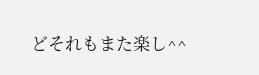どそれもまた楽し^^